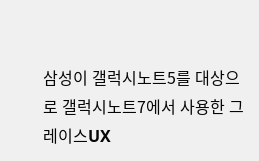삼성이 갤럭시노트5를 대상으로 갤럭시노트7에서 사용한 그레이스UX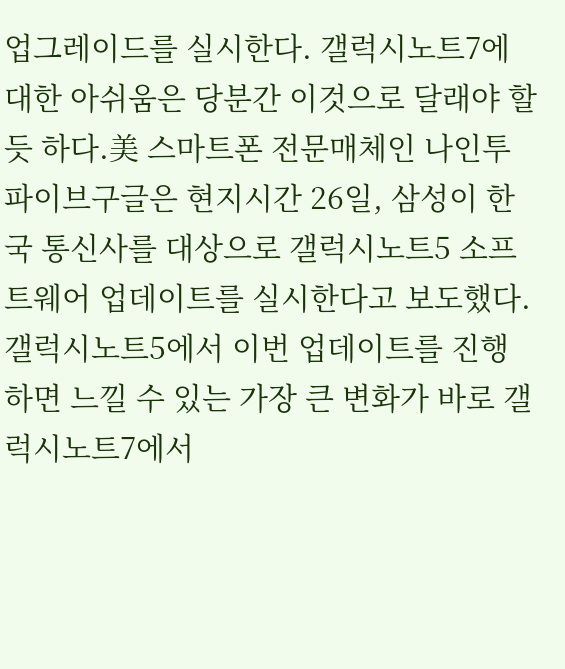업그레이드를 실시한다. 갤럭시노트7에 대한 아쉬움은 당분간 이것으로 달래야 할듯 하다.美 스마트폰 전문매체인 나인투파이브구글은 현지시간 26일, 삼성이 한국 통신사를 대상으로 갤럭시노트5 소프트웨어 업데이트를 실시한다고 보도했다.갤럭시노트5에서 이번 업데이트를 진행하면 느낄 수 있는 가장 큰 변화가 바로 갤럭시노트7에서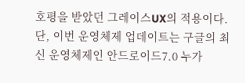호평을 받았던 그레이스UX의 적용이다.단, 이번 운영체제 업데이트는 구글의 최신 운영체제인 안드로이드7.0 누가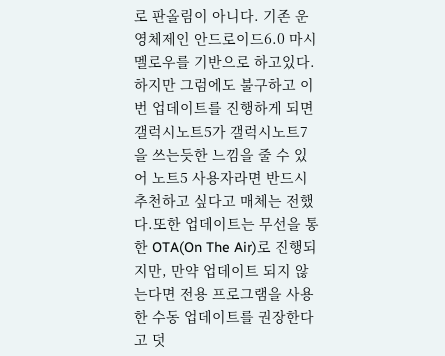로 판올림이 아니다. 기존 운영체제인 안드로이드6.0 마시멜로우를 기반으로 하고있다.하지만 그럼에도 불구하고 이번 업데이트를 진행하게 되면 갤럭시노트5가 갤럭시노트7을 쓰는듯한 느낌을 줄 수 있어 노트5 사용자라면 반드시 추천하고 싶다고 매체는 전했다.또한 업데이트는 무선을 통한 OTA(On The Air)로 진행되지만, 만약 업데이트 되지 않는다면 전용 프로그램을 사용한 수동 업데이트를 권장한다고 덧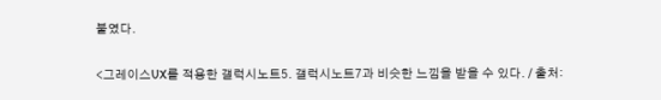붙였다.

<그레이스UX를 적용한 갤럭시노트5. 갤럭시노트7과 비슷한 느낌을 받을 수 있다. / 출처: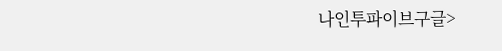나인투파이브구글>